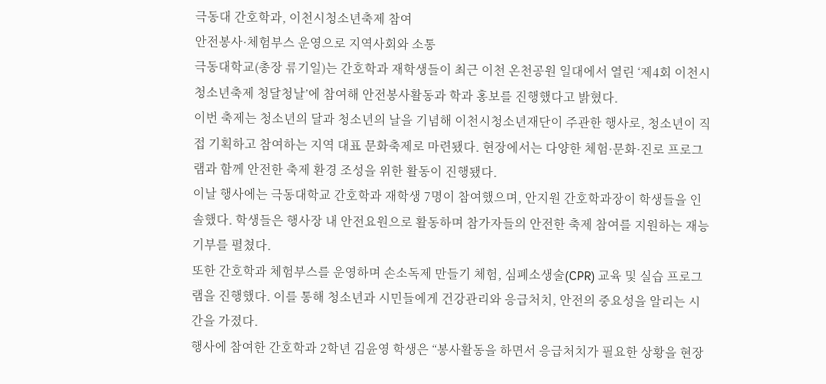극동대 간호학과, 이천시청소년축제 참여
안전봉사·체험부스 운영으로 지역사회와 소통
극동대학교(총장 류기일)는 간호학과 재학생들이 최근 이천 온천공원 일대에서 열린 ‘제4회 이천시청소년축제 청달청날’에 참여해 안전봉사활동과 학과 홍보를 진행했다고 밝혔다.
이번 축제는 청소년의 달과 청소년의 날을 기념해 이천시청소년재단이 주관한 행사로, 청소년이 직접 기획하고 참여하는 지역 대표 문화축제로 마련됐다. 현장에서는 다양한 체험·문화·진로 프로그램과 함께 안전한 축제 환경 조성을 위한 활동이 진행됐다.
이날 행사에는 극동대학교 간호학과 재학생 7명이 참여했으며, 안지원 간호학과장이 학생들을 인솔했다. 학생들은 행사장 내 안전요원으로 활동하며 참가자들의 안전한 축제 참여를 지원하는 재능기부를 펼쳤다.
또한 간호학과 체험부스를 운영하며 손소독제 만들기 체험, 심폐소생술(CPR) 교육 및 실습 프로그램을 진행했다. 이를 통해 청소년과 시민들에게 건강관리와 응급처치, 안전의 중요성을 알리는 시간을 가졌다.
행사에 참여한 간호학과 2학년 김윤영 학생은 “봉사활동을 하면서 응급처치가 필요한 상황을 현장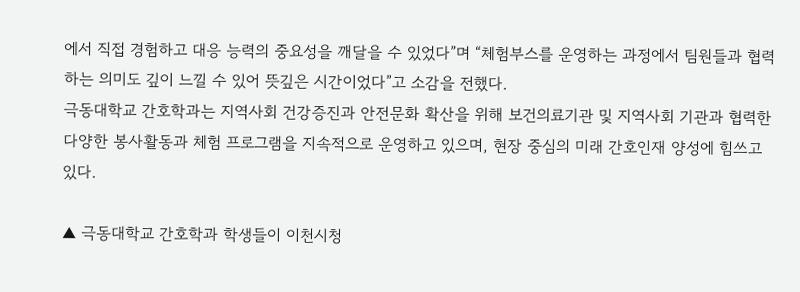에서 직접 경험하고 대응 능력의 중요성을 깨달을 수 있었다”며 “체험부스를 운영하는 과정에서 팀원들과 협력하는 의미도 깊이 느낄 수 있어 뜻깊은 시간이었다”고 소감을 전했다.
극동대학교 간호학과는 지역사회 건강증진과 안전문화 확산을 위해 보건의료기관 및 지역사회 기관과 협력한 다양한 봉사활동과 체험 프로그램을 지속적으로 운영하고 있으며, 현장 중심의 미래 간호인재 양성에 힘쓰고 있다.

▲ 극동대학교 간호학과 학생들이 이천시청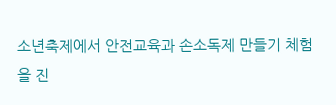소년축제에서 안전교육과 손소독제 만들기 체험을 진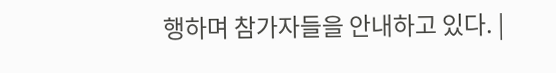행하며 참가자들을 안내하고 있다. |